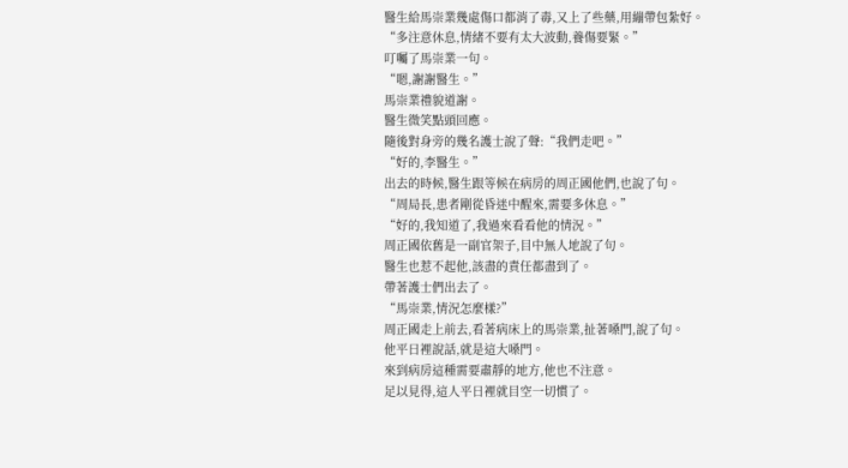醫生給馬崇業幾處傷口都消了毒,又上了些藥,用繃帶包紮好。
“多注意休息,情緒不要有太大波動,養傷要緊。”
叮囑了馬崇業一句。
“嗯,謝謝醫生。”
馬崇業禮貌道謝。
醫生微笑點頭回應。
隨後對身旁的幾名護士說了聲:“我們走吧。”
“好的,李醫生。”
出去的時候,醫生跟等候在病房的周正國他們,也說了句。
“周局長,患者剛從昏迷中醒來,需要多休息。”
“好的,我知道了,我過來看看他的情況。”
周正國依舊是一副官架子,目中無人地說了句。
醫生也惹不起他,該盡的責任都盡到了。
帶著護士們出去了。
“馬崇業,情況怎麼樣?”
周正國走上前去,看著病床上的馬崇業,扯著嗓門,說了句。
他平日裡說話,就是這大嗓門。
來到病房這種需要肅靜的地方,他也不注意。
足以見得,這人平日裡就目空一切慣了。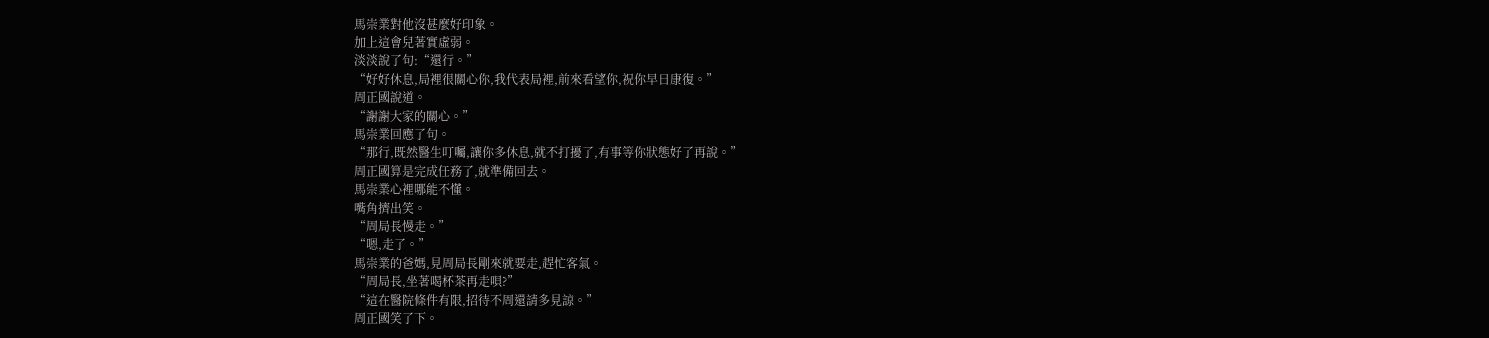馬崇業對他沒甚麼好印象。
加上這會兒著實虛弱。
淡淡說了句:“還行。”
“好好休息,局裡很關心你,我代表局裡,前來看望你,祝你早日康復。”
周正國說道。
“謝謝大家的關心。”
馬崇業回應了句。
“那行,既然醫生叮囑,讓你多休息,就不打擾了,有事等你狀態好了再說。”
周正國算是完成任務了,就準備回去。
馬崇業心裡哪能不懂。
嘴角擠出笑。
“周局長慢走。”
“嗯,走了。”
馬崇業的爸媽,見周局長剛來就要走,趕忙客氣。
“周局長,坐著喝杯茶再走唄?”
“這在醫院條件有限,招待不周還請多見諒。”
周正國笑了下。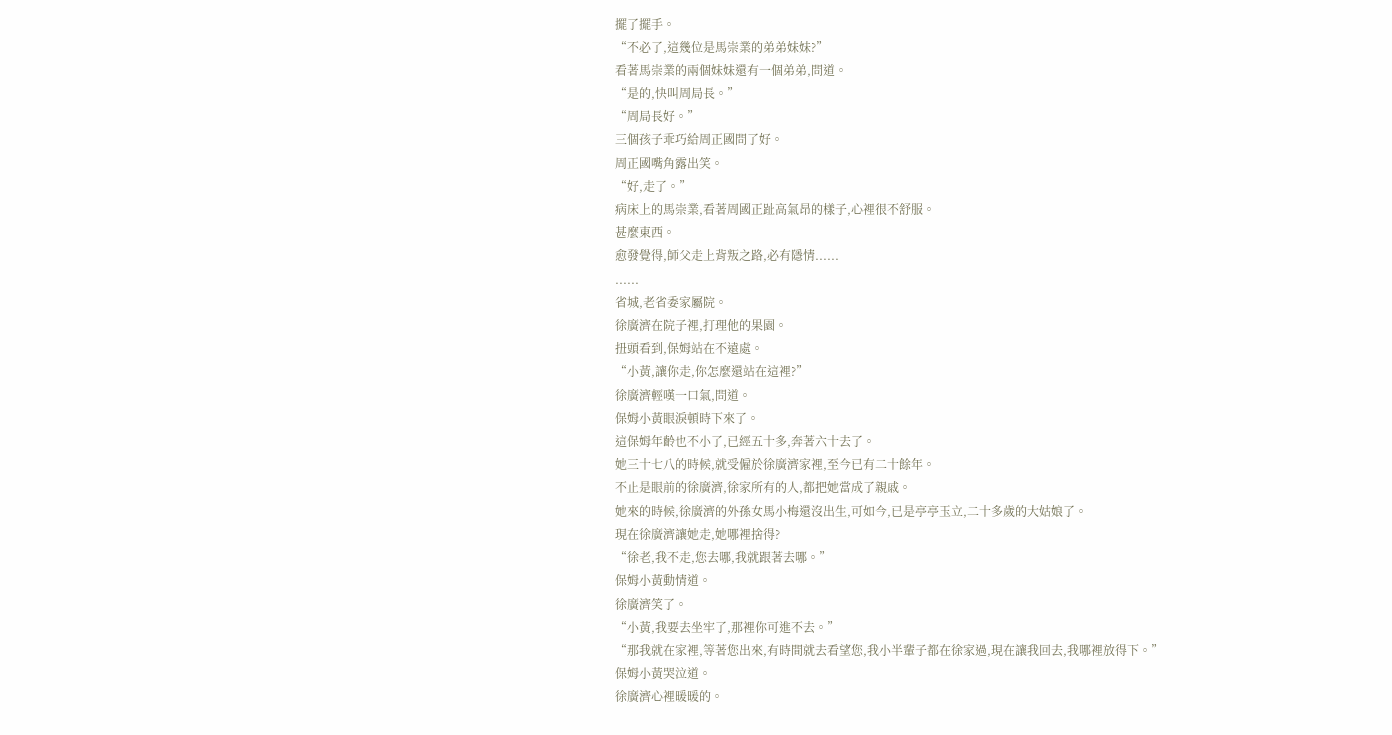擺了擺手。
“不必了,這幾位是馬崇業的弟弟妹妹?”
看著馬崇業的兩個妹妹還有一個弟弟,問道。
“是的,快叫周局長。”
“周局長好。”
三個孩子乖巧給周正國問了好。
周正國嘴角露出笑。
“好,走了。”
病床上的馬崇業,看著周國正趾高氣昂的樣子,心裡很不舒服。
甚麼東西。
愈發覺得,師父走上背叛之路,必有隱情......
......
省城,老省委家屬院。
徐廣濟在院子裡,打理他的果園。
扭頭看到,保姆站在不遠處。
“小黃,讓你走,你怎麼還站在這裡?”
徐廣濟輕嘆一口氣,問道。
保姆小黃眼淚頓時下來了。
這保姆年齡也不小了,已經五十多,奔著六十去了。
她三十七八的時候,就受僱於徐廣濟家裡,至今已有二十餘年。
不止是眼前的徐廣濟,徐家所有的人,都把她當成了親戚。
她來的時候,徐廣濟的外孫女馬小梅還沒出生,可如今,已是亭亭玉立,二十多歲的大姑娘了。
現在徐廣濟讓她走,她哪裡捨得?
“徐老,我不走,您去哪,我就跟著去哪。”
保姆小黃動情道。
徐廣濟笑了。
“小黃,我要去坐牢了,那裡你可進不去。”
“那我就在家裡,等著您出來,有時間就去看望您,我小半輩子都在徐家過,現在讓我回去,我哪裡放得下。”
保姆小黃哭泣道。
徐廣濟心裡暖暖的。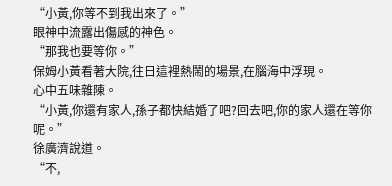“小黃,你等不到我出來了。”
眼神中流露出傷感的神色。
“那我也要等你。”
保姆小黃看著大院,往日這裡熱鬧的場景,在腦海中浮現。
心中五味雜陳。
“小黃,你還有家人,孫子都快結婚了吧?回去吧,你的家人還在等你呢。”
徐廣濟說道。
“不,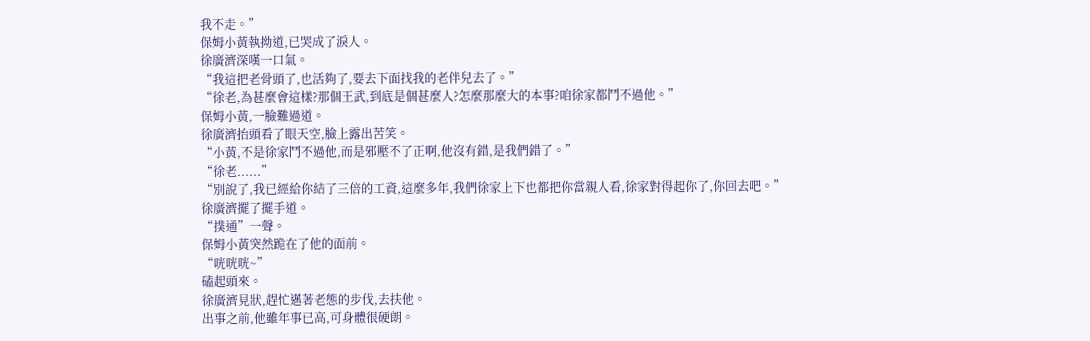我不走。”
保姆小黃執拗道,已哭成了淚人。
徐廣濟深嘆一口氣。
“我這把老骨頭了,也活夠了,要去下面找我的老伴兒去了。”
“徐老,為甚麼會這樣?那個王武,到底是個甚麼人?怎麼那麼大的本事?咱徐家都鬥不過他。”
保姆小黃,一臉難過道。
徐廣濟抬頭看了眼天空,臉上露出苦笑。
“小黃,不是徐家鬥不過他,而是邪壓不了正啊,他沒有錯,是我們錯了。”
“徐老......”
“別說了,我已經給你結了三倍的工資,這麼多年,我們徐家上下也都把你當親人看,徐家對得起你了,你回去吧。”
徐廣濟擺了擺手道。
“撲通”一聲。
保姆小黃突然跪在了他的面前。
“咣咣咣~”
磕起頭來。
徐廣濟見狀,趕忙邁著老態的步伐,去扶他。
出事之前,他雖年事已高,可身體很硬朗。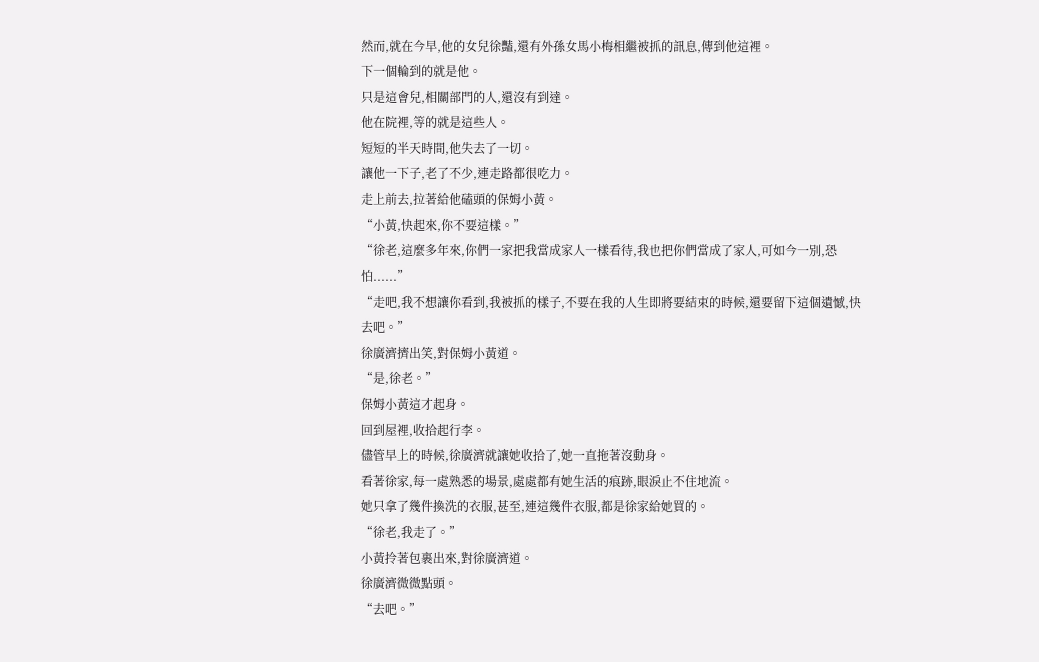然而,就在今早,他的女兒徐豔,還有外孫女馬小梅相繼被抓的訊息,傳到他這裡。
下一個輪到的就是他。
只是這會兒,相關部門的人,還沒有到達。
他在院裡,等的就是這些人。
短短的半天時間,他失去了一切。
讓他一下子,老了不少,連走路都很吃力。
走上前去,拉著給他磕頭的保姆小黃。
“小黃,快起來,你不要這樣。”
“徐老,這麼多年來,你們一家把我當成家人一樣看待,我也把你們當成了家人,可如今一別,恐怕......”
“走吧,我不想讓你看到,我被抓的樣子,不要在我的人生即將要結束的時候,還要留下這個遺憾,快去吧。”
徐廣濟擠出笑,對保姆小黃道。
“是,徐老。”
保姆小黃這才起身。
回到屋裡,收拾起行李。
儘管早上的時候,徐廣濟就讓她收拾了,她一直拖著沒動身。
看著徐家,每一處熟悉的場景,處處都有她生活的痕跡,眼淚止不住地流。
她只拿了幾件換洗的衣服,甚至,連這幾件衣服,都是徐家給她買的。
“徐老,我走了。”
小黃拎著包裹出來,對徐廣濟道。
徐廣濟微微點頭。
“去吧。”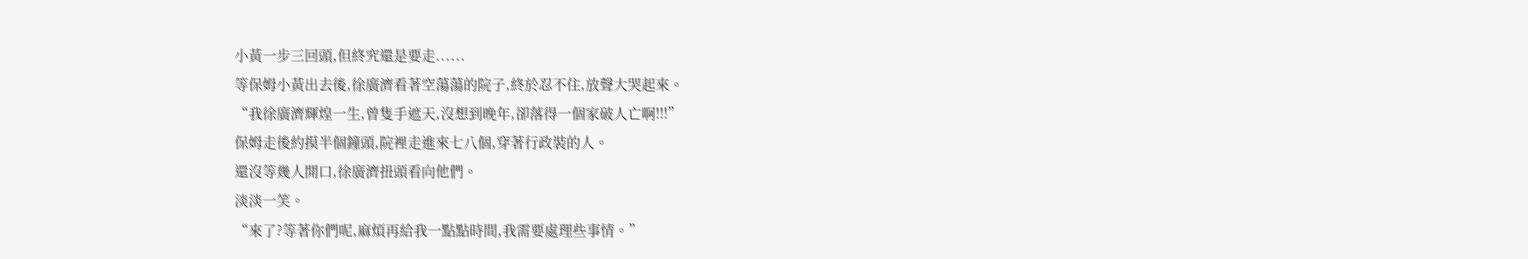小黃一步三回頭,但終究還是要走......
等保姆小黃出去後,徐廣濟看著空蕩蕩的院子,終於忍不住,放聲大哭起來。
“我徐廣濟輝煌一生,曾隻手遮天,沒想到晚年,卻落得一個家破人亡啊!!!”
保姆走後約摸半個鐘頭,院裡走進來七八個,穿著行政裝的人。
還沒等幾人開口,徐廣濟扭頭看向他們。
淡淡一笑。
“來了?等著你們呢,麻煩再給我一點點時間,我需要處理些事情。”